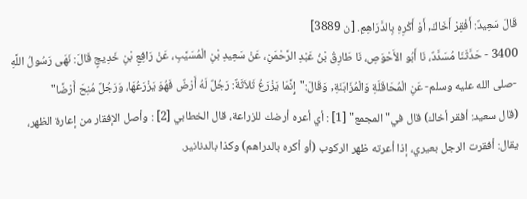قَالَ سَعِيدٌ: أَفْقِرْ أَخَاكَ, أَوْ أَكْرِهِ بِالدَّرَاهِمِ. [ن 3889]
3400 - حَدَّثَنَا مُسَدَّدٌ، نَا أَبُو الأَحْوَصِ، نَا طَارِقُ بْنُ عَبْدِ الرَّحْمَنِ، عَنْ سَعِيدِ بْنِ الْمُسَيَّبِ، عَنْ رَافِعِ بْنِ خَدِيجٍ قَالَ: نَهَى رَسُولُ اللَّهِ -صلى الله عليه وسلم- عَنِ الْمُحَاقَلَةِ وَالْمُزَابَنَةِ, وَقَالَ:"إِنَّمَا يَزْرَعُ ثَلاَثَةٌ: رَجُلٌ لَهُ أَرْضٌ فَهُوَ يَزْرَعُهَا، وَرَجُلٌ مُنِحَ أَرْضًا"
(قال سعيد: أفقر أخاك) قال في"المجمع" [1] : أي أعره أرضك للزراعة، قال الخطابي [2] : وأصل الإفقار من إعارة الظهر، يقال: أفقرت الرجل بعيري، إذا أعرته ظهر الركوب (أو أكره بالدراهم) وكذا بالدنانير.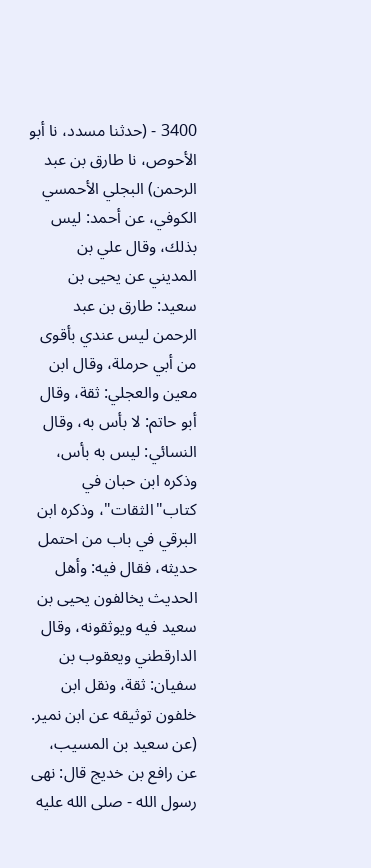3400 - (حدثنا مسدد، نا أبو الأحوص، نا طارق بن عبد الرحمن) البجلي الأحمسي الكوفي، عن أحمد: ليس بذلك، وقال علي بن المديني عن يحيى بن سعيد: طارق بن عبد الرحمن ليس عندي بأقوى من أبي حرملة، وقال ابن معين والعجلي: ثقة، وقال أبو حاتم: لا بأس به، وقال النسائي: ليس به بأس، وذكره ابن حبان في كتاب"الثقات"، وذكره ابن البرقي في باب من احتمل حديثه، فقال فيه: وأهل الحديث يخالفون يحيى بن سعيد فيه ويوثقونه، وقال الدارقطني ويعقوب بن سفيان: ثقة، ونقل ابن خلفون توثيقه عن ابن نمير.
(عن سعيد بن المسيب، عن رافع بن خديج قال: نهى رسول الله - صلى الله عليه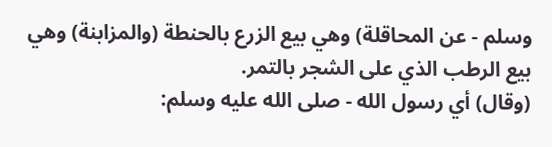وسلم - عن المحاقلة) وهي بيع الزرع بالحنطة (والمزابنة) وهي بيع الرطب الذي على الشجر بالتمر.
(وقال) أي رسول الله - صلى الله عليه وسلم: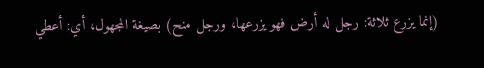(إنما يزرع ثلاثة: رجل له أرض فهو يزرعها، ورجل منح) بصيغة المجهول، أي: أعطي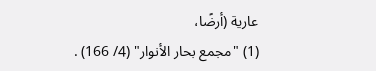عارية (أرضًا،
(1) "مجمع بحار الأنوار" (4/ 166) .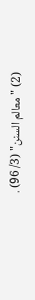(2) "معالم السنن" (3/ 96) .